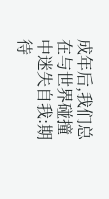成年后,我们总在与世界碰撞中迷失自我:期待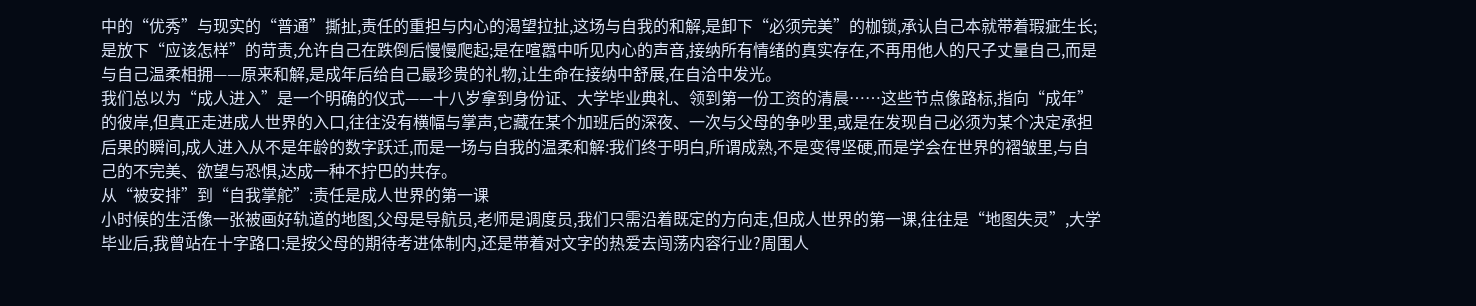中的“优秀”与现实的“普通”撕扯,责任的重担与内心的渴望拉扯,这场与自我的和解,是卸下“必须完美”的枷锁,承认自己本就带着瑕疵生长;是放下“应该怎样”的苛责,允许自己在跌倒后慢慢爬起;是在喧嚣中听见内心的声音,接纳所有情绪的真实存在,不再用他人的尺子丈量自己,而是与自己温柔相拥——原来和解,是成年后给自己最珍贵的礼物,让生命在接纳中舒展,在自洽中发光。
我们总以为“成人进入”是一个明确的仪式——十八岁拿到身份证、大学毕业典礼、领到第一份工资的清晨……这些节点像路标,指向“成年”的彼岸,但真正走进成人世界的入口,往往没有横幅与掌声,它藏在某个加班后的深夜、一次与父母的争吵里,或是在发现自己必须为某个决定承担后果的瞬间,成人进入从不是年龄的数字跃迁,而是一场与自我的温柔和解:我们终于明白,所谓成熟,不是变得坚硬,而是学会在世界的褶皱里,与自己的不完美、欲望与恐惧,达成一种不拧巴的共存。
从“被安排”到“自我掌舵”:责任是成人世界的第一课
小时候的生活像一张被画好轨道的地图,父母是导航员,老师是调度员,我们只需沿着既定的方向走,但成人世界的第一课,往往是“地图失灵”,大学毕业后,我曾站在十字路口:是按父母的期待考进体制内,还是带着对文字的热爱去闯荡内容行业?周围人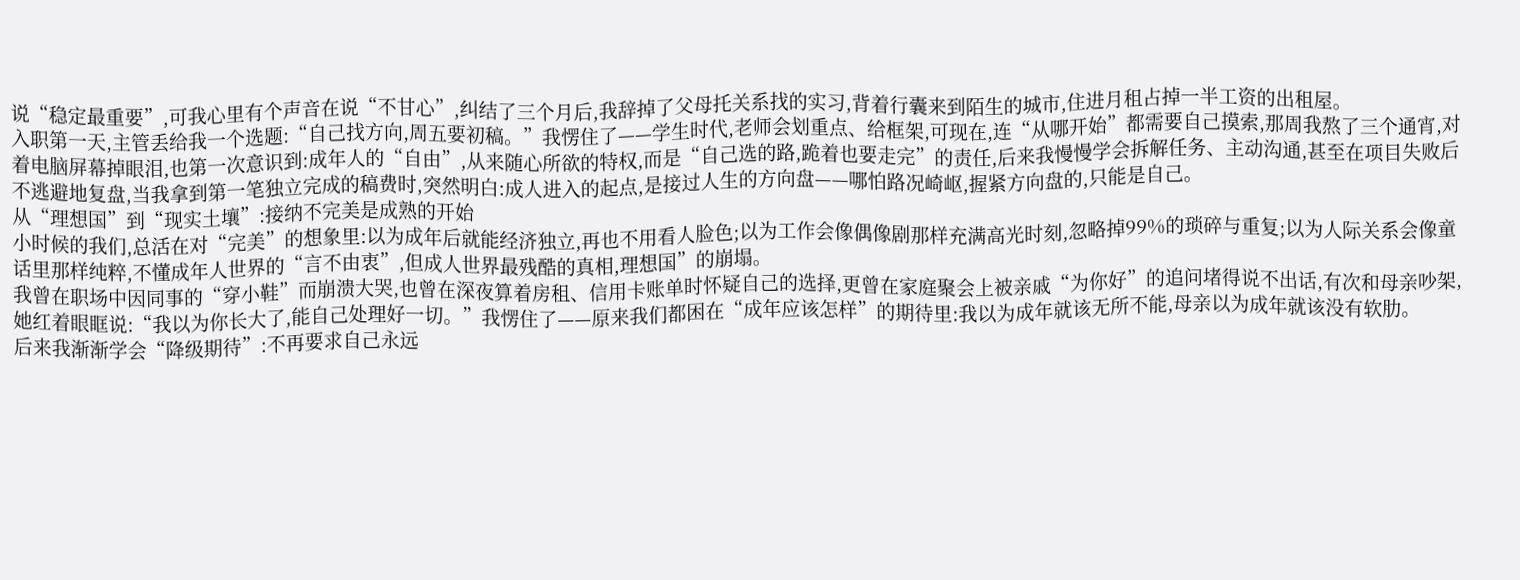说“稳定最重要”,可我心里有个声音在说“不甘心”,纠结了三个月后,我辞掉了父母托关系找的实习,背着行囊来到陌生的城市,住进月租占掉一半工资的出租屋。
入职第一天,主管丢给我一个选题:“自己找方向,周五要初稿。”我愣住了——学生时代,老师会划重点、给框架,可现在,连“从哪开始”都需要自己摸索,那周我熬了三个通宵,对着电脑屏幕掉眼泪,也第一次意识到:成年人的“自由”,从来随心所欲的特权,而是“自己选的路,跪着也要走完”的责任,后来我慢慢学会拆解任务、主动沟通,甚至在项目失败后不逃避地复盘,当我拿到第一笔独立完成的稿费时,突然明白:成人进入的起点,是接过人生的方向盘——哪怕路况崎岖,握紧方向盘的,只能是自己。
从“理想国”到“现实土壤”:接纳不完美是成熟的开始
小时候的我们,总活在对“完美”的想象里:以为成年后就能经济独立,再也不用看人脸色;以为工作会像偶像剧那样充满高光时刻,忽略掉99%的琐碎与重复;以为人际关系会像童话里那样纯粹,不懂成年人世界的“言不由衷”,但成人世界最残酷的真相,理想国”的崩塌。
我曾在职场中因同事的“穿小鞋”而崩溃大哭,也曾在深夜算着房租、信用卡账单时怀疑自己的选择,更曾在家庭聚会上被亲戚“为你好”的追问堵得说不出话,有次和母亲吵架,她红着眼眶说:“我以为你长大了,能自己处理好一切。”我愣住了——原来我们都困在“成年应该怎样”的期待里:我以为成年就该无所不能,母亲以为成年就该没有软肋。
后来我渐渐学会“降级期待”:不再要求自己永远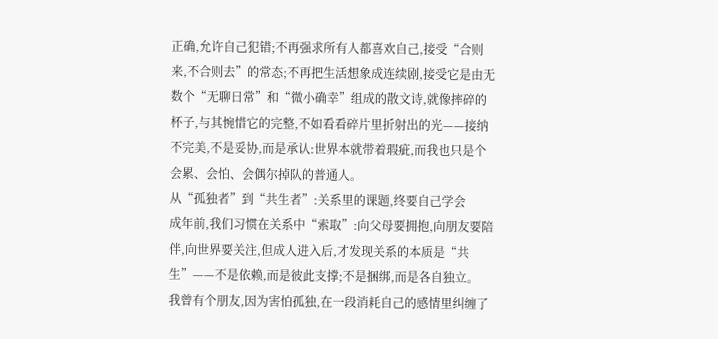正确,允许自己犯错;不再强求所有人都喜欢自己,接受“合则来,不合则去”的常态;不再把生活想象成连续剧,接受它是由无数个“无聊日常”和“微小确幸”组成的散文诗,就像摔碎的杯子,与其惋惜它的完整,不如看看碎片里折射出的光——接纳不完美,不是妥协,而是承认:世界本就带着瑕疵,而我也只是个会累、会怕、会偶尔掉队的普通人。
从“孤独者”到“共生者”:关系里的课题,终要自己学会
成年前,我们习惯在关系中“索取”:向父母要拥抱,向朋友要陪伴,向世界要关注,但成人进入后,才发现关系的本质是“共生”——不是依赖,而是彼此支撑;不是捆绑,而是各自独立。
我曾有个朋友,因为害怕孤独,在一段消耗自己的感情里纠缠了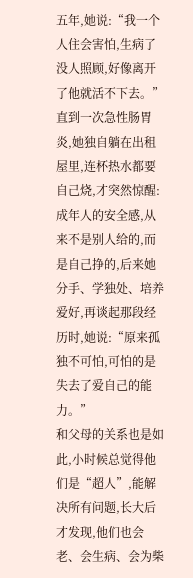五年,她说:“我一个人住会害怕,生病了没人照顾,好像离开了他就活不下去。”直到一次急性肠胃炎,她独自躺在出租屋里,连杯热水都要自己烧,才突然惊醒:成年人的安全感,从来不是别人给的,而是自己挣的,后来她分手、学独处、培养爱好,再谈起那段经历时,她说:“原来孤独不可怕,可怕的是失去了爱自己的能力。”
和父母的关系也是如此,小时候总觉得他们是“超人”,能解决所有问题,长大后才发现,他们也会老、会生病、会为柴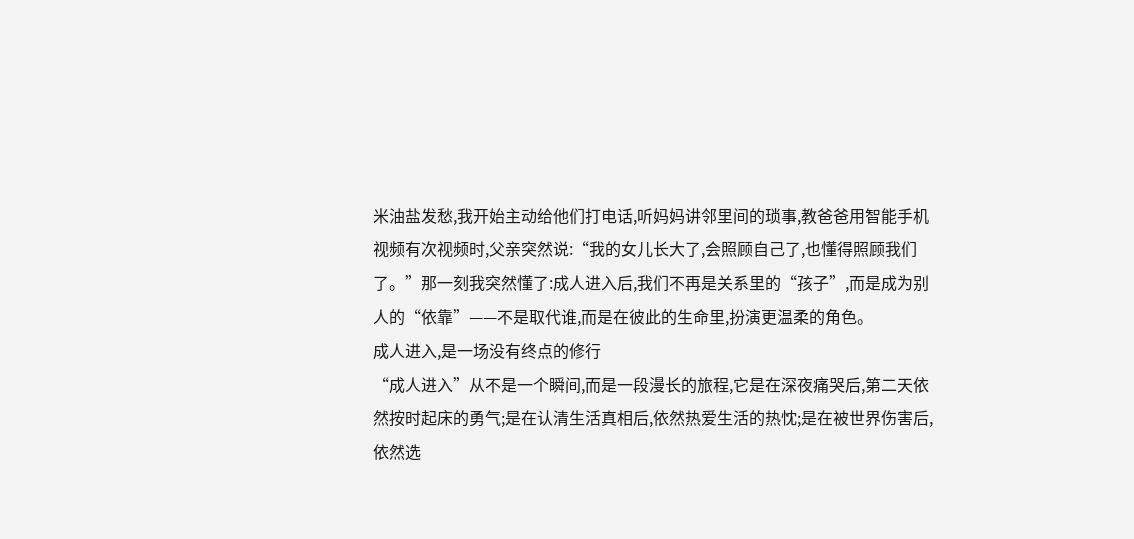米油盐发愁,我开始主动给他们打电话,听妈妈讲邻里间的琐事,教爸爸用智能手机视频有次视频时,父亲突然说:“我的女儿长大了,会照顾自己了,也懂得照顾我们了。”那一刻我突然懂了:成人进入后,我们不再是关系里的“孩子”,而是成为别人的“依靠”——不是取代谁,而是在彼此的生命里,扮演更温柔的角色。
成人进入,是一场没有终点的修行
“成人进入”从不是一个瞬间,而是一段漫长的旅程,它是在深夜痛哭后,第二天依然按时起床的勇气;是在认清生活真相后,依然热爱生活的热忱;是在被世界伤害后,依然选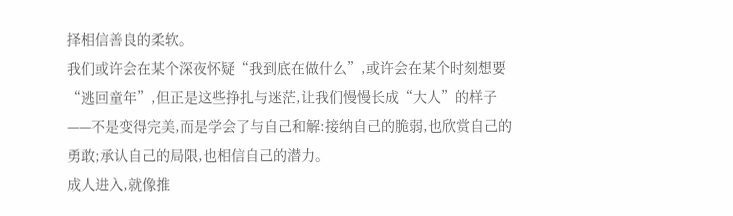择相信善良的柔软。
我们或许会在某个深夜怀疑“我到底在做什么”,或许会在某个时刻想要“逃回童年”,但正是这些挣扎与迷茫,让我们慢慢长成“大人”的样子——不是变得完美,而是学会了与自己和解:接纳自己的脆弱,也欣赏自己的勇敢;承认自己的局限,也相信自己的潜力。
成人进入,就像推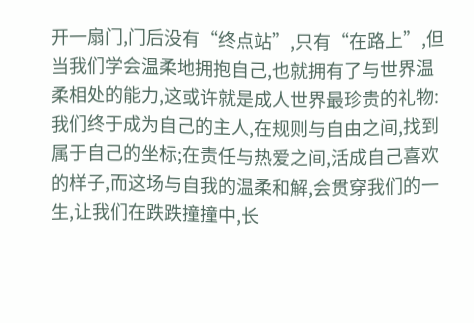开一扇门,门后没有“终点站”,只有“在路上”,但当我们学会温柔地拥抱自己,也就拥有了与世界温柔相处的能力,这或许就是成人世界最珍贵的礼物:我们终于成为自己的主人,在规则与自由之间,找到属于自己的坐标;在责任与热爱之间,活成自己喜欢的样子,而这场与自我的温柔和解,会贯穿我们的一生,让我们在跌跌撞撞中,长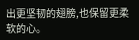出更坚韧的翅膀,也保留更柔软的心。